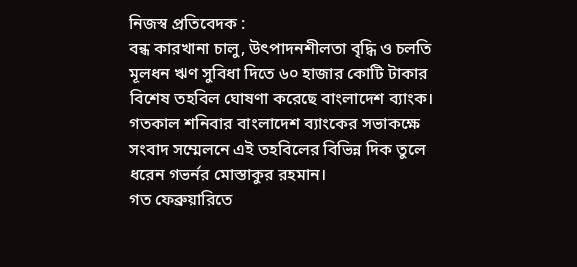নিজস্ব প্রতিবেদক :
বন্ধ কারখানা চালু, উৎপাদনশীলতা বৃদ্ধি ও চলতি মূলধন ঋণ সুবিধা দিতে ৬০ হাজার কোটি টাকার বিশেষ তহবিল ঘোষণা করেছে বাংলাদেশ ব্যাংক। গতকাল শনিবার বাংলাদেশ ব্যাংকের সভাকক্ষে সংবাদ সম্মেলনে এই তহবিলের বিভিন্ন দিক তুলে ধরেন গভর্নর মোস্তাকুর রহমান।
গত ফেব্রুয়ারিতে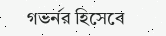গভর্নর হিসেবে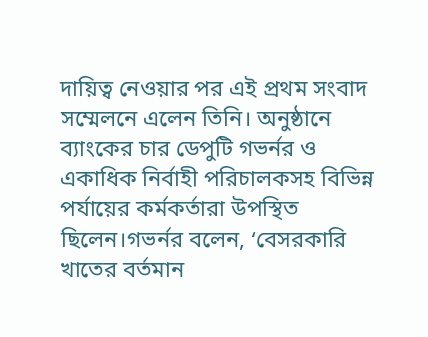দায়িত্ব নেওয়ার পর এই প্রথম সংবাদ সম্মেলনে এলেন তিনি। অনুষ্ঠানে ব্যাংকের চার ডেপুটি গভর্নর ও একাধিক নির্বাহী পরিচালকসহ বিভিন্ন পর্যায়ের কর্মকর্তারা উপস্থিত ছিলেন।গভর্নর বলেন, ‘বেসরকারি খাতের বর্তমান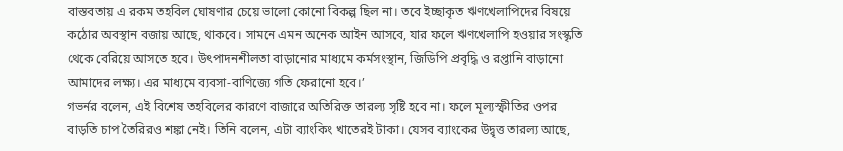বাস্তবতায় এ রকম তহবিল ঘোষণার চেয়ে ভালো কোনো বিকল্প ছিল না। তবে ইচ্ছাকৃত ঋণখেলাপিদের বিষয়ে কঠোর অবস্থান বজায় আছে, থাকবে। সামনে এমন অনেক আইন আসবে, যার ফলে ঋণখেলাপি হওয়ার সংস্কৃতি থেকে বেরিয়ে আসতে হবে। উৎপাদনশীলতা বাড়ানোর মাধ্যমে কর্মসংস্থান, জিডিপি প্রবৃদ্ধি ও রপ্তানি বাড়ানো আমাদের লক্ষ্য। এর মাধ্যমে ব্যবসা-বাণিজ্যে গতি ফেরানো হবে।’
গভর্নর বলেন, এই বিশেষ তহবিলের কারণে বাজারে অতিরিক্ত তারল্য সৃষ্টি হবে না। ফলে মূল্যস্ফীতির ওপর বাড়তি চাপ তৈরিরও শঙ্কা নেই। তিনি বলেন, এটা ব্যাংকিং খাতেরই টাকা। যেসব ব্যাংকের উদ্বৃত্ত তারল্য আছে,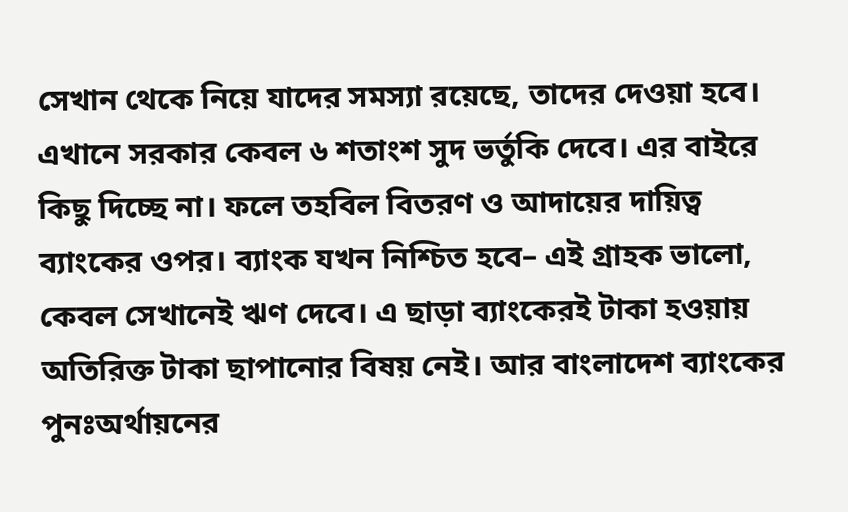সেখান থেকে নিয়ে যাদের সমস্যা রয়েছে, তাদের দেওয়া হবে। এখানে সরকার কেবল ৬ শতাংশ সুদ ভর্তুকি দেবে। এর বাইরে কিছু দিচ্ছে না। ফলে তহবিল বিতরণ ও আদায়ের দায়িত্ব ব্যাংকের ওপর। ব্যাংক যখন নিশ্চিত হবে– এই গ্রাহক ভালো, কেবল সেখানেই ঋণ দেবে। এ ছাড়া ব্যাংকেরই টাকা হওয়ায় অতিরিক্ত টাকা ছাপানোর বিষয় নেই। আর বাংলাদেশ ব্যাংকের পুনঃঅর্থায়নের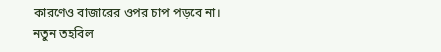কারণেও বাজারের ওপর চাপ পড়বে না।
নতুন তহবিল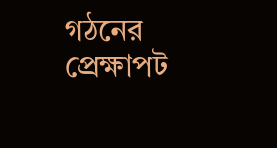গঠনের প্রেক্ষাপট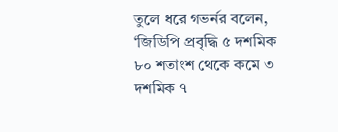তুলে ধরে গভর্নর বলেন, ‘জিডিপি প্রবৃদ্ধি ৫ দশমিক ৮০ শতাংশ থেকে কমে ৩ দশমিক ৭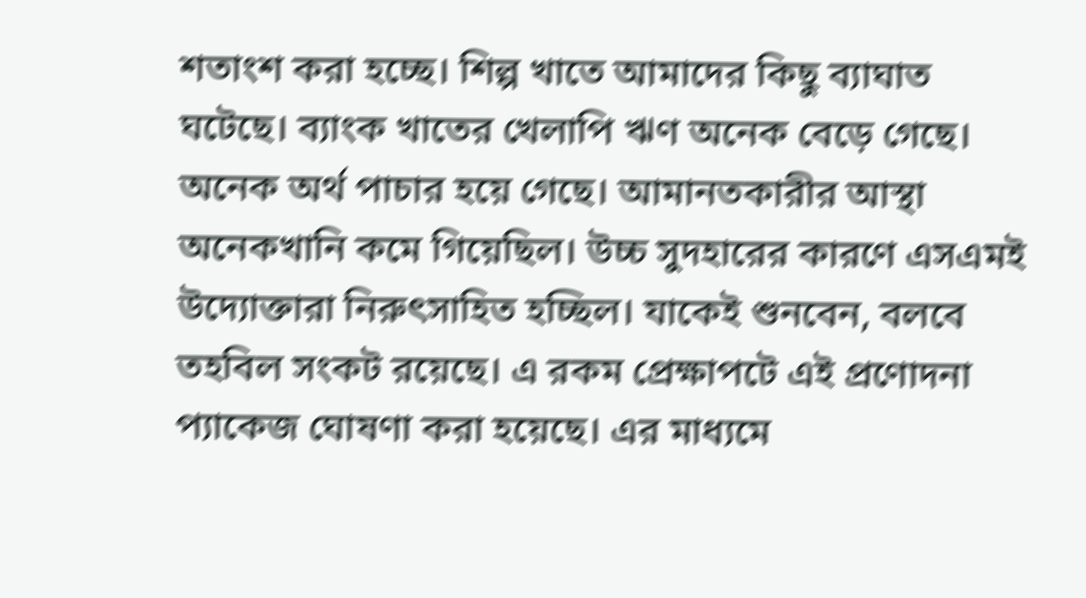শতাংশ করা হচ্ছে। শিল্প খাতে আমাদের কিছু ব্যাঘাত ঘটেছে। ব্যাংক খাতের খেলাপি ঋণ অনেক বেড়ে গেছে। অনেক অর্থ পাচার হয়ে গেছে। আমানতকারীর আস্থা অনেকখানি কমে গিয়েছিল। উচ্চ সুদহারের কারণে এসএমই উদ্যোক্তারা নিরুৎসাহিত হচ্ছিল। যাকেই শুনবেন, বলবে তহবিল সংকট রয়েছে। এ রকম প্রেক্ষাপটে এই প্রণোদনা প্যাকেজ ঘোষণা করা হয়েছে। এর মাধ্যমে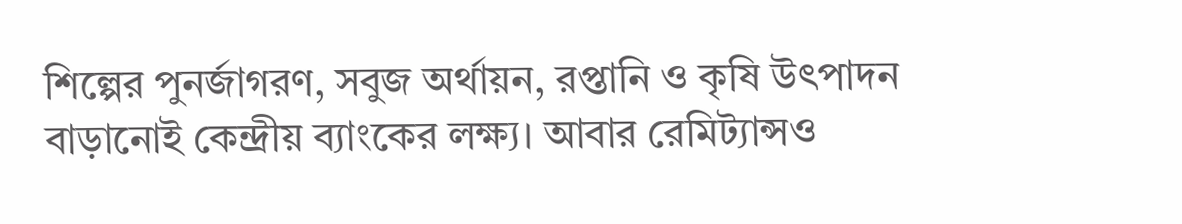শিল্পের পুনর্জাগরণ, সবুজ অর্থায়ন, রপ্তানি ও কৃষি উৎপাদন বাড়ানোই কেন্দ্রীয় ব্যাংকের লক্ষ্য। আবার রেমিট্যান্সও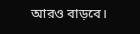আরও বাড়বে।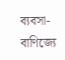ব্যবসা-বাণিজ্যে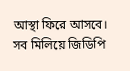আস্থা ফিরে আসবে। সব মিলিয়ে জিডিপি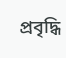প্রবৃদ্ধি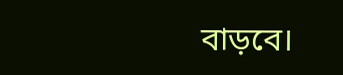বাড়বে।